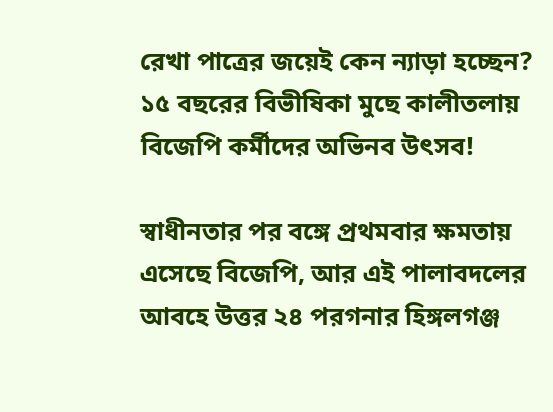রেখা পাত্রের জয়েই কেন ন্যাড়া হচ্ছেন? ১৫ বছরের বিভীষিকা মুছে কালীতলায় বিজেপি কর্মীদের অভিনব উৎসব!

স্বাধীনতার পর বঙ্গে প্রথমবার ক্ষমতায় এসেছে বিজেপি, আর এই পালাবদলের আবহে উত্তর ২৪ পরগনার হিঙ্গলগঞ্জ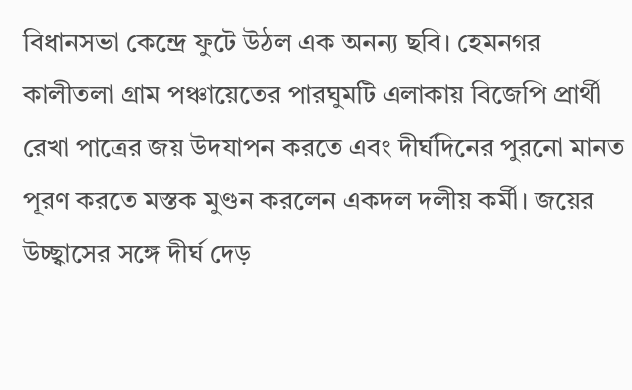বিধানসভা কেন্দ্রে ফুটে উঠল এক অনন্য ছবি। হেমনগর কালীতলা গ্রাম পঞ্চায়েতের পারঘুমটি এলাকায় বিজেপি প্রার্থী রেখা পাত্রের জয় উদযাপন করতে এবং দীর্ঘদিনের পুরনো মানত পূরণ করতে মস্তক মুণ্ডন করলেন একদল দলীয় কর্মী। জয়ের উচ্ছ্বাসের সঙ্গে দীর্ঘ দেড়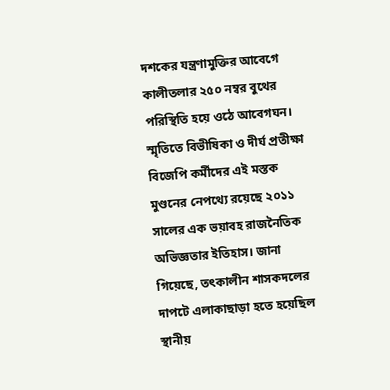দশকের যন্ত্রণামুক্তির আবেগে কালীতলার ২৫০ নম্বর বুথের পরিস্থিতি হয়ে ওঠে আবেগঘন।
স্মৃতিতে বিভীষিকা ও দীর্ঘ প্রতীক্ষা
বিজেপি কর্মীদের এই মস্তক মুণ্ডনের নেপথ্যে রয়েছে ২০১১ সালের এক ভয়াবহ রাজনৈতিক অভিজ্ঞতার ইতিহাস। জানা গিয়েছে, তৎকালীন শাসকদলের দাপটে এলাকাছাড়া হতে হয়েছিল স্থানীয়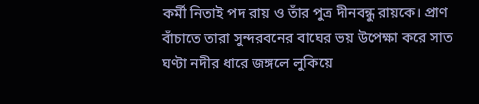কর্মী নিতাই পদ রায় ও তাঁর পুত্র দীনবন্ধু রায়কে। প্রাণ বাঁচাতে তারা সুন্দরবনের বাঘের ভয় উপেক্ষা করে সাত ঘণ্টা নদীর ধারে জঙ্গলে লুকিয়ে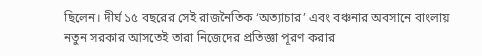ছিলেন। দীর্ঘ ১৫ বছরের সেই রাজনৈতিক ‘অত্যাচার’ এবং বঞ্চনার অবসানে বাংলায় নতুন সরকার আসতেই তারা নিজেদের প্রতিজ্ঞা পূরণ করার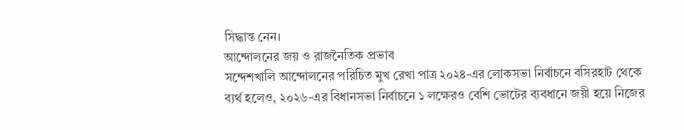সিদ্ধান্ত নেন।
আন্দোলনের জয় ও রাজনৈতিক প্রভাব
সন্দেশখালি আন্দোলনের পরিচিত মুখ রেখা পাত্র ২০২৪-এর লোকসভা নির্বাচনে বসিরহাট থেকে ব্যর্থ হলেও, ২০২৬-এর বিধানসভা নির্বাচনে ১ লক্ষেরও বেশি ভোটের ব্যবধানে জয়ী হয়ে নিজের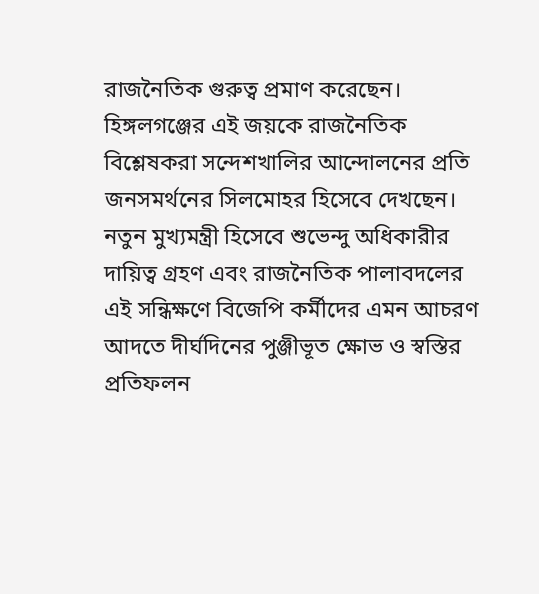রাজনৈতিক গুরুত্ব প্রমাণ করেছেন। হিঙ্গলগঞ্জের এই জয়কে রাজনৈতিক বিশ্লেষকরা সন্দেশখালির আন্দোলনের প্রতি জনসমর্থনের সিলমোহর হিসেবে দেখছেন। নতুন মুখ্যমন্ত্রী হিসেবে শুভেন্দু অধিকারীর দায়িত্ব গ্রহণ এবং রাজনৈতিক পালাবদলের এই সন্ধিক্ষণে বিজেপি কর্মীদের এমন আচরণ আদতে দীর্ঘদিনের পুঞ্জীভূত ক্ষোভ ও স্বস্তির প্রতিফলন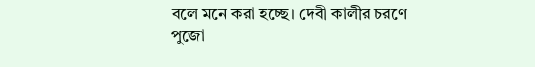বলে মনে করা হচ্ছে। দেবী কালীর চরণে পুজো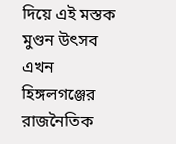দিয়ে এই মস্তক মুণ্ডন উৎসব এখন হিঙ্গলগঞ্জের রাজনৈতিক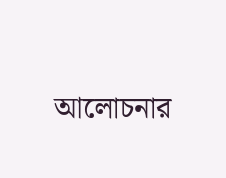আলোচনার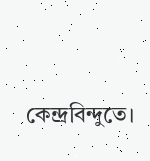কেন্দ্রবিন্দুতে।